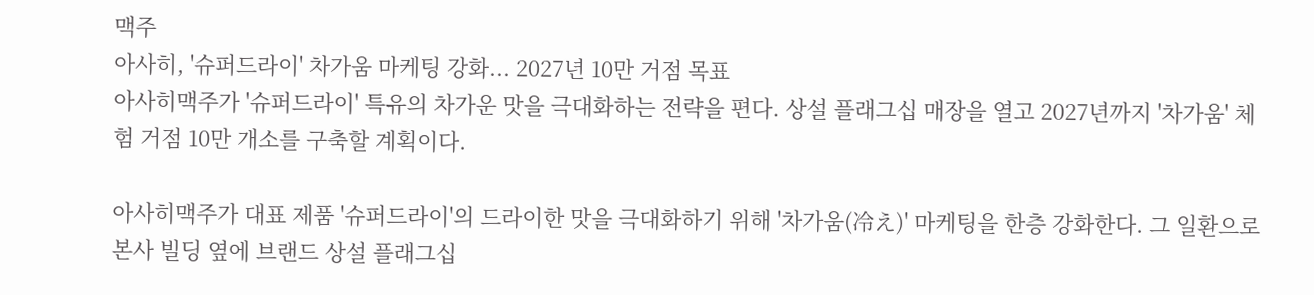맥주
아사히, '슈퍼드라이' 차가움 마케팅 강화... 2027년 10만 거점 목표
아사히맥주가 '슈퍼드라이' 특유의 차가운 맛을 극대화하는 전략을 편다. 상설 플래그십 매장을 열고 2027년까지 '차가움' 체험 거점 10만 개소를 구축할 계획이다.

아사히맥주가 대표 제품 '슈퍼드라이'의 드라이한 맛을 극대화하기 위해 '차가움(冷え)' 마케팅을 한층 강화한다. 그 일환으로 본사 빌딩 옆에 브랜드 상설 플래그십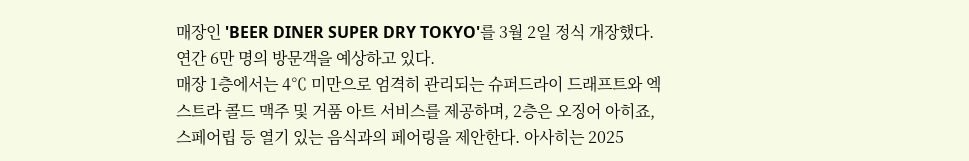매장인 'BEER DINER SUPER DRY TOKYO'를 3월 2일 정식 개장했다. 연간 6만 명의 방문객을 예상하고 있다.
매장 1층에서는 4℃ 미만으로 엄격히 관리되는 슈퍼드라이 드래프트와 엑스트라 콜드 맥주 및 거품 아트 서비스를 제공하며, 2층은 오징어 아히죠, 스페어립 등 열기 있는 음식과의 페어링을 제안한다. 아사히는 2025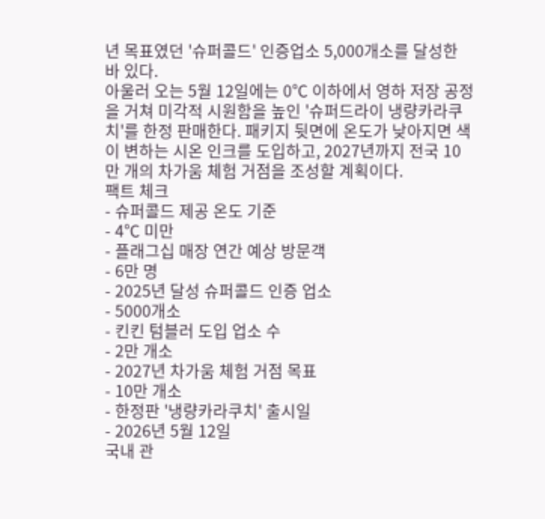년 목표였던 '슈퍼콜드' 인증업소 5,000개소를 달성한 바 있다.
아울러 오는 5월 12일에는 0℃ 이하에서 영하 저장 공정을 거쳐 미각적 시원함을 높인 '슈퍼드라이 냉량카라쿠치'를 한정 판매한다. 패키지 뒷면에 온도가 낮아지면 색이 변하는 시온 인크를 도입하고, 2027년까지 전국 10만 개의 차가움 체험 거점을 조성할 계획이다.
팩트 체크
- 슈퍼콜드 제공 온도 기준
- 4℃ 미만
- 플래그십 매장 연간 예상 방문객
- 6만 명
- 2025년 달성 슈퍼콜드 인증 업소
- 5000개소
- 킨킨 텀블러 도입 업소 수
- 2만 개소
- 2027년 차가움 체험 거점 목표
- 10만 개소
- 한정판 '냉량카라쿠치' 출시일
- 2026년 5월 12일
국내 관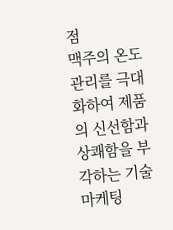점
맥주의 온도 관리를 극대화하여 제품의 신선함과 상쾌함을 부각하는 기술 마케팅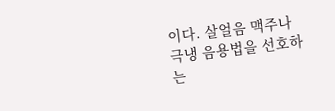이다. 살얼음 맥주나 극냉 음용법을 선호하는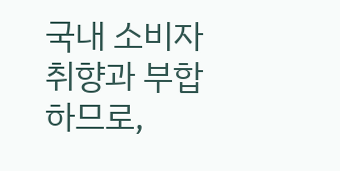국내 소비자 취향과 부합하므로,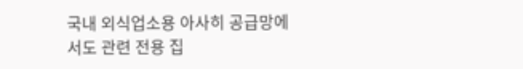국내 외식업소용 아사히 공급망에서도 관련 전용 집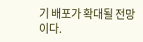기 배포가 확대될 전망이다.